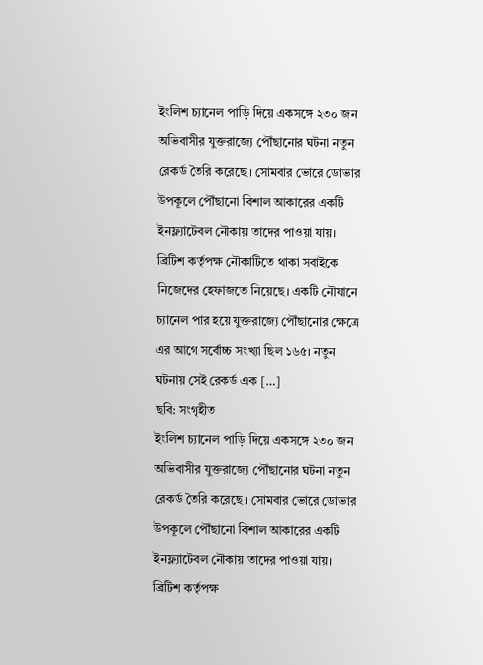ইংলিশ চ্যানেল পাড়ি দিয়ে একসঙ্গে ২৩০ জন অভিবাসীর যুক্তরাজ্যে পৌঁছানোর ঘটনা নতুন রেকর্ড তৈরি করেছে। সোমবার ভোরে ডোভার উপকূলে পৌঁছানো বিশাল আকারের একটি ইনফ্ল্যাটেবল নৌকায় তাদের পাওয়া যায়। ব্রিটিশ কর্তৃপক্ষ নৌকাটিতে থাকা সবাইকে নিজেদের হেফাজতে নিয়েছে। একটি নৌযানে চ্যানেল পার হয়ে যুক্তরাজ্যে পৌঁছানোর ক্ষেত্রে এর আগে সর্বোচ্চ সংখ্যা ছিল ১৬৫। নতুন ঘটনায় সেই রেকর্ড এক […]
ছবি: সংগৃহীত
ইংলিশ চ্যানেল পাড়ি দিয়ে একসঙ্গে ২৩০ জন অভিবাসীর যুক্তরাজ্যে পৌঁছানোর ঘটনা নতুন রেকর্ড তৈরি করেছে। সোমবার ভোরে ডোভার উপকূলে পৌঁছানো বিশাল আকারের একটি ইনফ্ল্যাটেবল নৌকায় তাদের পাওয়া যায়। ব্রিটিশ কর্তৃপক্ষ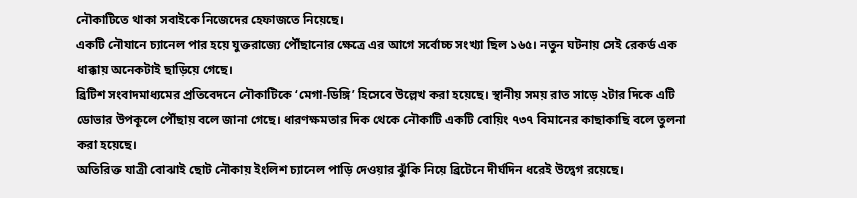নৌকাটিতে থাকা সবাইকে নিজেদের হেফাজতে নিয়েছে।
একটি নৌযানে চ্যানেল পার হয়ে যুক্তরাজ্যে পৌঁছানোর ক্ষেত্রে এর আগে সর্বোচ্চ সংখ্যা ছিল ১৬৫। নতুন ঘটনায় সেই রেকর্ড এক ধাক্কায় অনেকটাই ছাড়িয়ে গেছে।
ব্রিটিশ সংবাদমাধ্যমের প্রতিবেদনে নৌকাটিকে ‘মেগা-ডিঙ্গি’ হিসেবে উল্লেখ করা হয়েছে। স্থানীয় সময় রাত সাড়ে ২টার দিকে এটি ডোভার উপকূলে পৌঁছায় বলে জানা গেছে। ধারণক্ষমতার দিক থেকে নৌকাটি একটি বোয়িং ৭৩৭ বিমানের কাছাকাছি বলে তুলনা করা হয়েছে।
অতিরিক্ত যাত্রী বোঝাই ছোট নৌকায় ইংলিশ চ্যানেল পাড়ি দেওয়ার ঝুঁকি নিয়ে ব্রিটেনে দীর্ঘদিন ধরেই উদ্বেগ রয়েছে।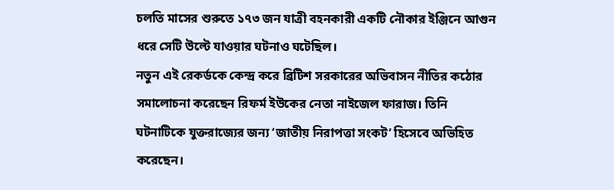চলতি মাসের শুরুতে ১৭৩ জন যাত্রী বহনকারী একটি নৌকার ইঞ্জিনে আগুন ধরে সেটি উল্টে যাওয়ার ঘটনাও ঘটেছিল।
নতুন এই রেকর্ডকে কেন্দ্র করে ব্রিটিশ সরকারের অভিবাসন নীতির কঠোর সমালোচনা করেছেন রিফর্ম ইউকের নেতা নাইজেল ফারাজ। তিনি ঘটনাটিকে যুক্তরাজ্যের জন্য ‘জাতীয় নিরাপত্তা সংকট’ হিসেবে অভিহিত করেছেন।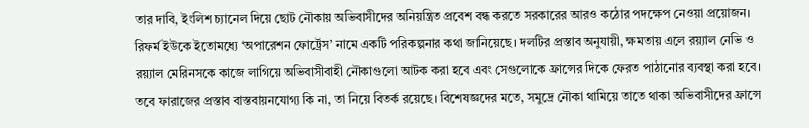তার দাবি, ইংলিশ চ্যানেল দিয়ে ছোট নৌকায় অভিবাসীদের অনিয়ন্ত্রিত প্রবেশ বন্ধ করতে সরকারের আরও কঠোর পদক্ষেপ নেওয়া প্রয়োজন।
রিফর্ম ইউকে ইতোমধ্যে ‘অপারেশন ফোর্ট্রেস’ নামে একটি পরিকল্পনার কথা জানিয়েছে। দলটির প্রস্তাব অনুযায়ী, ক্ষমতায় এলে রয়্যাল নেভি ও রয়্যাল মেরিনসকে কাজে লাগিয়ে অভিবাসীবাহী নৌকাগুলো আটক করা হবে এবং সেগুলোকে ফ্রান্সের দিকে ফেরত পাঠানোর ব্যবস্থা করা হবে।
তবে ফারাজের প্রস্তাব বাস্তবায়নযোগ্য কি না, তা নিয়ে বিতর্ক রয়েছে। বিশেষজ্ঞদের মতে, সমুদ্রে নৌকা থামিয়ে তাতে থাকা অভিবাসীদের ফ্রান্সে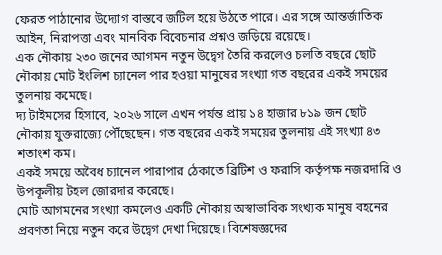ফেরত পাঠানোর উদ্যোগ বাস্তবে জটিল হয়ে উঠতে পারে। এর সঙ্গে আন্তর্জাতিক আইন, নিরাপত্তা এবং মানবিক বিবেচনার প্রশ্নও জড়িয়ে রয়েছে।
এক নৌকায় ২৩০ জনের আগমন নতুন উদ্বেগ তৈরি করলেও চলতি বছরে ছোট নৌকায় মোট ইংলিশ চ্যানেল পার হওয়া মানুষের সংখ্যা গত বছরের একই সময়ের তুলনায় কমেছে।
দ্য টাইমসের হিসাবে, ২০২৬ সালে এখন পর্যন্ত প্রায় ১৪ হাজার ৮১৯ জন ছোট নৌকায় যুক্তরাজ্যে পৌঁছেছেন। গত বছরের একই সময়ের তুলনায় এই সংখ্যা ৪৩ শতাংশ কম।
একই সময়ে অবৈধ চ্যানেল পারাপার ঠেকাতে ব্রিটিশ ও ফরাসি কর্তৃপক্ষ নজরদারি ও উপকূলীয় টহল জোরদার করেছে।
মোট আগমনের সংখ্যা কমলেও একটি নৌকায় অস্বাভাবিক সংখ্যক মানুষ বহনের প্রবণতা নিয়ে নতুন করে উদ্বেগ দেখা দিয়েছে। বিশেষজ্ঞদের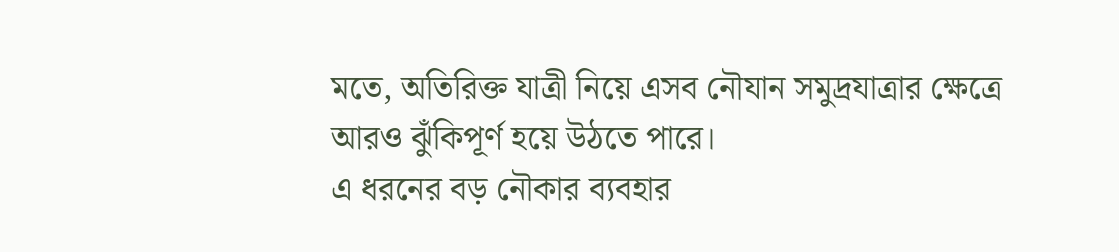মতে, অতিরিক্ত যাত্রী নিয়ে এসব নৌযান সমুদ্রযাত্রার ক্ষেত্রে আরও ঝুঁকিপূর্ণ হয়ে উঠতে পারে।
এ ধরনের বড় নৌকার ব্যবহার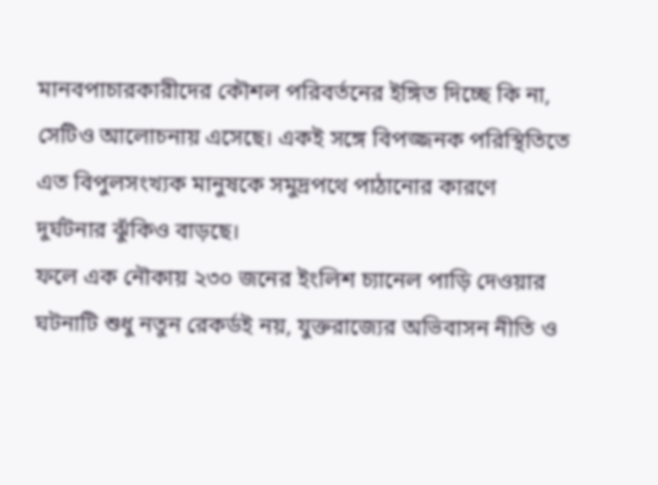মানবপাচারকারীদের কৌশল পরিবর্তনের ইঙ্গিত দিচ্ছে কি না, সেটিও আলোচনায় এসেছে। একই সঙ্গে বিপজ্জনক পরিস্থিতিতে এত বিপুলসংখ্যক মানুষকে সমুদ্রপথে পাঠানোর কারণে দুর্ঘটনার ঝুঁকিও বাড়ছে।
ফলে এক নৌকায় ২৩০ জনের ইংলিশ চ্যানেল পাড়ি দেওয়ার ঘটনাটি শুধু নতুন রেকর্ডই নয়, যুক্তরাজ্যের অভিবাসন নীতি ও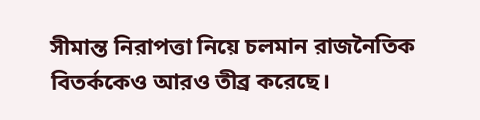সীমান্ত নিরাপত্তা নিয়ে চলমান রাজনৈতিক বিতর্ককেও আরও তীব্র করেছে।